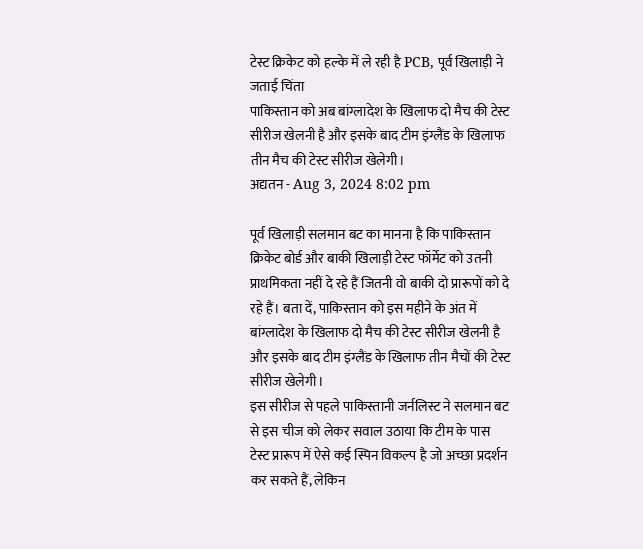टेस्ट क्रिकेट को हल्के में ले रही है PCB, पूर्व खिलाड़ी ने जताई चिंता
पाकिस्तान को अब बांग्लादेश के खिलाफ दो मैच की टेस्ट सीरीज खेलनी है और इसके बाद टीम इंग्लैंड के खिलाफ तीन मैच की टेस्ट सीरीज खेलेगी।
अद्यतन - Aug 3, 2024 8:02 pm

पूर्व खिलाड़ी सलमान बट का मानना है कि पाकिस्तान क्रिकेट बोर्ड और बाकी खिलाड़ी टेस्ट फॉर्मेट को उतनी प्राथमिकता नहीं दे रहे हैं जितनी वो बाकी दो प्रारूपों को दे रहे हैं। बता दें, पाकिस्तान को इस महीने के अंत में बांग्लादेश के खिलाफ दो मैच की टेस्ट सीरीज खेलनी है और इसके बाद टीम इंग्लैंड के खिलाफ तीन मैचों की टेस्ट सीरीज खेलेगी।
इस सीरीज से पहले पाकिस्तानी जर्नलिस्ट ने सलमान बट से इस चीज को लेकर सवाल उठाया कि टीम के पास टेस्ट प्रारूप में ऐसे कई स्पिन विकल्प है जो अच्छा प्रदर्शन कर सकते हैं, लेकिन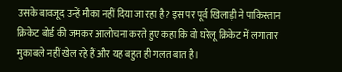उसके बावजूद उन्हें मौका नहीं दिया जा रहा है? इस पर पूर्व खिलाड़ी ने पाकिस्तान क्रिकेट बोर्ड की जमकर आलोचना करते हुए कहा कि वो घरेलू क्रिकेट में लगातार मुकाबले नहीं खेल रहे हैं और यह बहुत ही गलत बात है।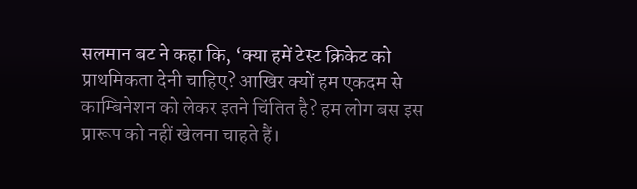सलमान बट ने कहा कि, ‘क्या हमें टेस्ट क्रिकेट को प्राथमिकता देनी चाहिए? आखिर क्यों हम एकदम से काम्बिनेशन को लेकर इतने चिंतित है? हम लोग बस इस प्रारूप को नहीं खेलना चाहते हैं।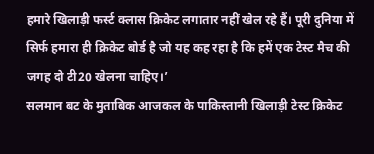हमारे खिलाड़ी फर्स्ट क्लास क्रिकेट लगातार नहीं खेल रहे हैं। पूरी दुनिया में सिर्फ हमारा ही क्रिकेट बोर्ड है जो यह कह रहा है कि हमें एक टेस्ट मैच की जगह दो टी20 खेलना चाहिए।’
सलमान बट के मुताबिक आजकल के पाकिस्तानी खिलाड़ी टेस्ट क्रिकेट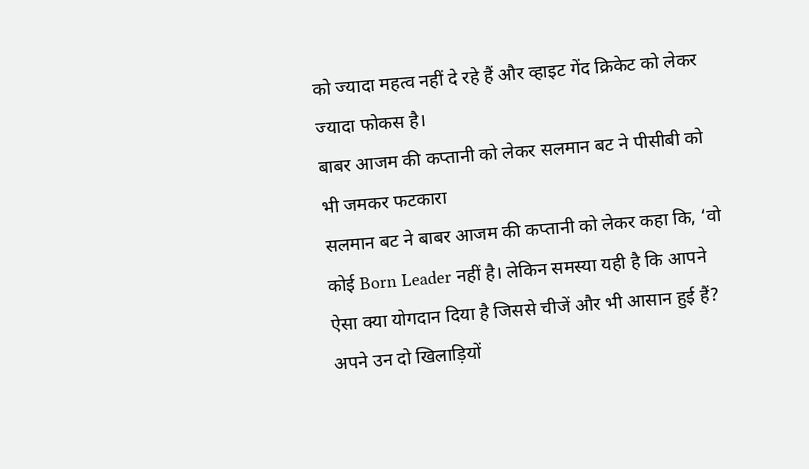को ज्यादा महत्व नहीं दे रहे हैं और व्हाइट गेंद क्रिकेट को लेकर ज्यादा फोकस है।
बाबर आजम की कप्तानी को लेकर सलमान बट ने पीसीबी को भी जमकर फटकारा
सलमान बट ने बाबर आजम की कप्तानी को लेकर कहा कि, ‘वो कोई Born Leader नहीं है। लेकिन समस्या यही है कि आपने ऐसा क्या योगदान दिया है जिससे चीजें और भी आसान हुई हैं? अपने उन दो खिलाड़ियों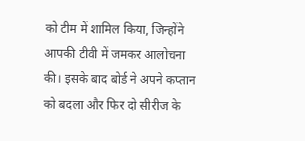को टीम में शामिल किया, जिन्होंने आपकी टीवी में जमकर आलोचना की। इसके बाद बोर्ड ने अपने कप्तान को बदला और फिर दो सीरीज के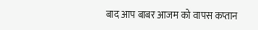बाद आप बाबर आजम को वापस कप्तान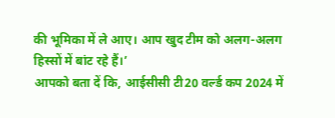की भूमिका में ले आए। आप खुद टीम को अलग-अलग हिस्सों में बांट रहे हैं।’
आपको बता दें कि, आईसीसी टी20 वर्ल्ड कप 2024 में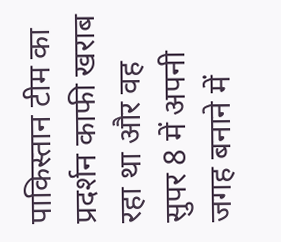पाकिस्तान टीम का प्रदर्शन काफी खराब रहा था और वह सुपर 8 में अपनी जगह बनाने में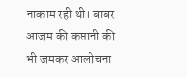नाकाम रही थी। बाबर आजम की कप्तानी की भी जमकर आलोचना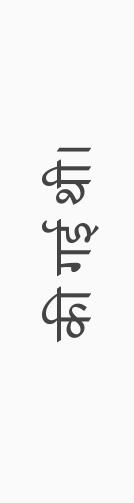की गई थी।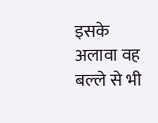इसके अलावा वह बल्ले से भी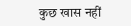कुछ खास नहीं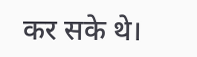कर सके थे।